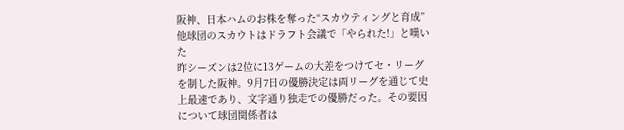阪神、日本ハムのお株を奪った“スカウティングと育成” 他球団のスカウトはドラフト会議で「やられた!」と嘆いた
昨シーズンは2位に13ゲームの大差をつけてセ・リーグを制した阪神。9月7日の優勝決定は両リーグを通じて史上最速であり、文字通り独走での優勝だった。その要因について球団関係者は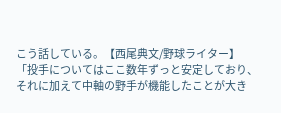こう話している。【西尾典文/野球ライター】
「投手についてはここ数年ずっと安定しており、それに加えて中軸の野手が機能したことが大き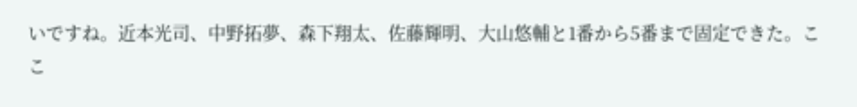いですね。近本光司、中野拓夢、森下翔太、佐藤輝明、大山悠輔と1番から5番まで固定できた。ここ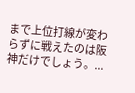まで上位打線が変わらずに戦えたのは阪神だけでしょう。...